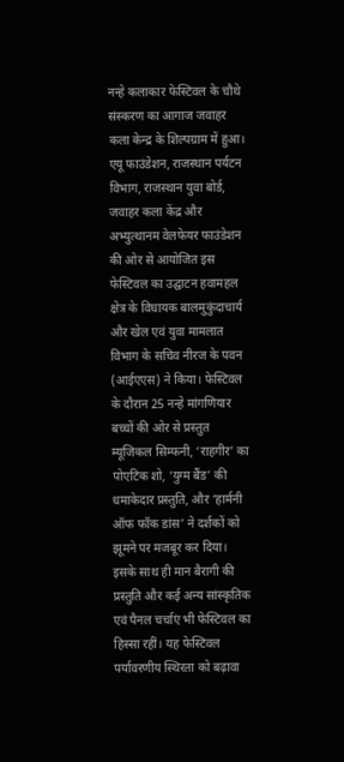नन्हे कलाकार फेस्टिवल के चौथे संस्करण का आगाज जवाहर कला केन्द्र के शिल्पग्राम में हुआ। एयू फाउंडेशन, राजस्थान पर्यटन विभाग, राजस्थान युवा बोर्ड, जवाहर कला केंद्र और अभ्युत्थानम वेलफेयर फाउंडेशन की ओर से आयोजित इस फेस्टिवल का उद्घाटन हवामहल क्षेत्र के विधायक बालमुकुंदाचार्य और खेल एवं युवा मामलात विभाग के सचिव नीरज के पवन (आईएएस) ने किया। फेस्टिवल के दौरान 25 नन्हे मांगणियार बच्चों की ओर से प्रस्तुत म्यूजिकल सिम्फनी, ‘राहगीर’ का पोएटिक शो, ‘युग्म बैंड’ की धमाकेदार प्रस्तुति, और ‘हार्मनी ऑफ फॉक डांस’ ने दर्शकों को झूमने पर मजबूर कर दिया। इसके साथ ही मान बैरागी की प्रस्तुति और कई अन्य सांस्कृतिक एवं पैनल चर्चाएं भी फेस्टिवल का हिस्सा रहीं। यह फेस्टिवल पर्यावरणीय स्थिरता को बढ़ावा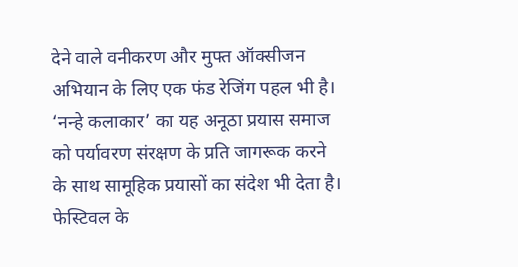देने वाले वनीकरण और मुफ्त ऑक्सीजन अभियान के लिए एक फंड रेजिंग पहल भी है। ‘नन्हे कलाकार’ का यह अनूठा प्रयास समाज को पर्यावरण संरक्षण के प्रति जागरूक करने के साथ सामूहिक प्रयासों का संदेश भी देता है। फेस्टिवल के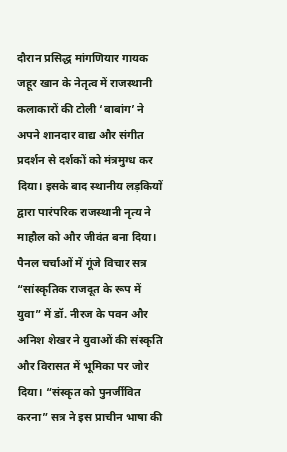दौरान प्रसिद्ध मांगणियार गायक जहूर खान के नेतृत्व में राजस्थानी कलाकारों की टोली ‘बाबांग’ ने अपने शानदार वाद्य और संगीत प्रदर्शन से दर्शकों को मंत्रमुग्ध कर दिया। इसके बाद स्थानीय लड़कियों द्वारा पारंपरिक राजस्थानी नृत्य ने माहौल को और जीवंत बना दिया। पैनल चर्चाओं में गूंजे विचार सत्र “सांस्कृतिक राजदूत के रूप में युवा” में डॉ. नीरज के पवन और अनिश शेखर ने युवाओं की संस्कृति और विरासत में भूमिका पर जोर दिया। “संस्कृत को पुनर्जीवित करना” सत्र ने इस प्राचीन भाषा की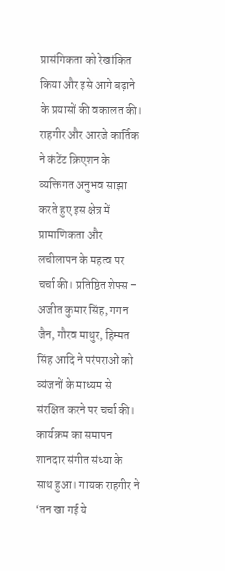प्रासंगिकता को रेखांकित किया और इसे आगे बढ़ाने के प्रयासों की वकालत की। राहगीर और आरजे कार्तिक ने कंटेंट क्रिएशन के व्यक्तिगत अनुभव साझा करते हुए इस क्षेत्र में प्रामाणिकता और लचीलापन के महत्व पर चर्चा की। प्रतिष्ठित शेफ्स – अजीत कुमार सिंह, गगन जैन, गौरव माथुर, हिम्मत सिंह आदि ने परंपराओं को व्यंजनों के माध्यम से संरक्षित करने पर चर्चा की। कार्यक्रम का समापन शानदार संगीत संध्या के साथ हुआ। गायक राहगीर ने ‘तन खा गई ये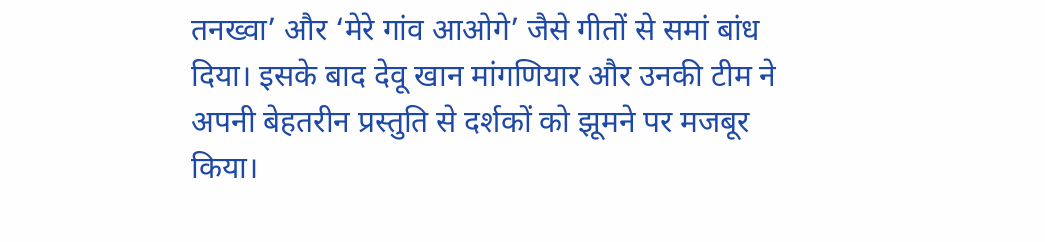तनख्वा’ और ‘मेरे गांव आओगे’ जैसे गीतों से समां बांध दिया। इसके बाद देवू खान मांगणियार और उनकी टीम ने अपनी बेहतरीन प्रस्तुति से दर्शकों को झूमने पर मजबूर किया।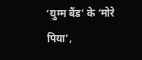‘युग्म बैंड’ के ‘मोरे पिया’,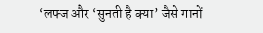‘लफ्ज और ‘सुनती है क्या’ जैसे गानों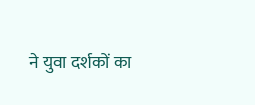ने युवा दर्शकों का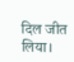दिल जीत लिया।